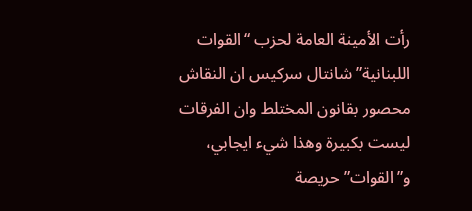رأت الأمينة العامة لحزب “القوات اللبنانية” شانتال سركيس ان النقاش محصور بقانون المختلط وان الفرقات ليست بكبيرة وهذا شيء ايجابي، و”القوات” حريصة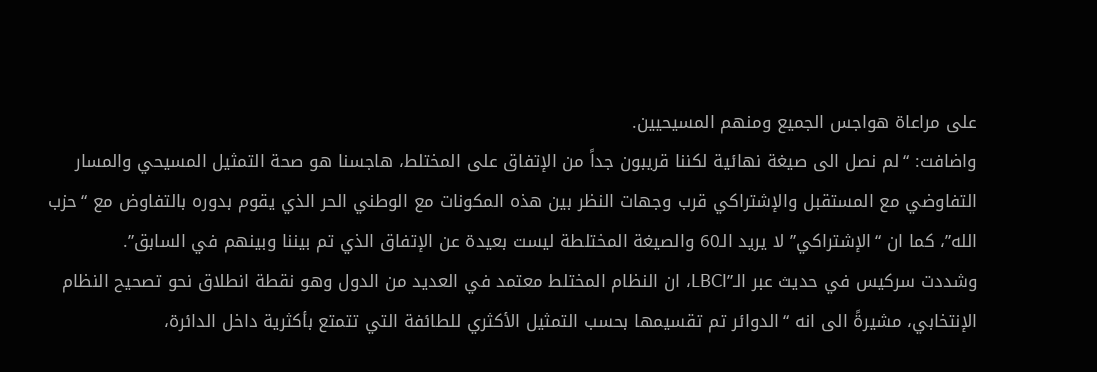على مراعاة هواجس الجميع ومنهم المسيحيين.
واضافت: “لم نصل الى صيغة نهائية لكننا قريبون جداً من الإتفاق على المختلط، هاجسنا هو صحة التمثيل المسيحي والمسار التفاوضي مع المستقبل والإشتراكي قرب وجهات النظر بين هذه المكونات مع الوطني الحر الذي يقوم بدوره بالتفاوض مع “حزب الله”، كما ان “الإشتراكي” لا يريد الـ60 والصيغة المختلطة ليست بعيدة عن الإتفاق الذي تم بيننا وبينهم في السابق”.
وشددت سركيس في حديث عبر الـ”LBCI، ان النظام المختلط معتمد في العديد من الدول وهو نقطة انطلاق نحو تصحيح النظام الإنتخابي، مشيرةً الى انه “الدوائر تم تقسيمها بحسب التمثيل الأكثري للطائفة التي تتمتع بأكثرية داخل الدائرة،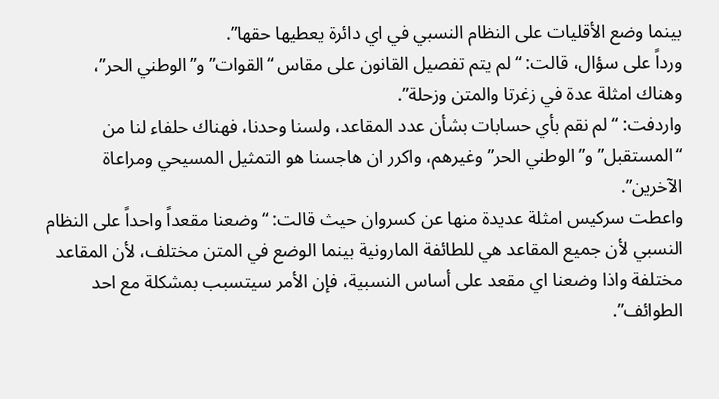بينما وضع الأقليات على النظام النسبي في اي دائرة يعطيها حقها”.
ورداً على سؤال، قالت: “لم يتم تفصيل القانون على مقاس “القوات” و”الوطني الحر”، وهناك امثلة عدة في زغرتا والمتن وزحلة”.
واردفت: “لم نقم بأي حسابات بشأن عدد المقاعد، ولسنا وحدنا، فهناك حلفاء لنا من “المستقبل” و”الوطني الحر” وغيرهم، واكرر ان هاجسنا هو التمثيل المسيحي ومراعاة الآخرين”.
واعطت سركيس امثلة عديدة منها عن كسروان حيث قالت: “وضعنا مقعداً واحداً على النظام النسبي لأن جميع المقاعد هي للطائفة المارونية بينما الوضع في المتن مختلف، لأن المقاعد مختلفة واذا وضعنا اي مقعد على أساس النسبية، فإن الأمر سيتسبب بمشكلة مع احد الطوائف”.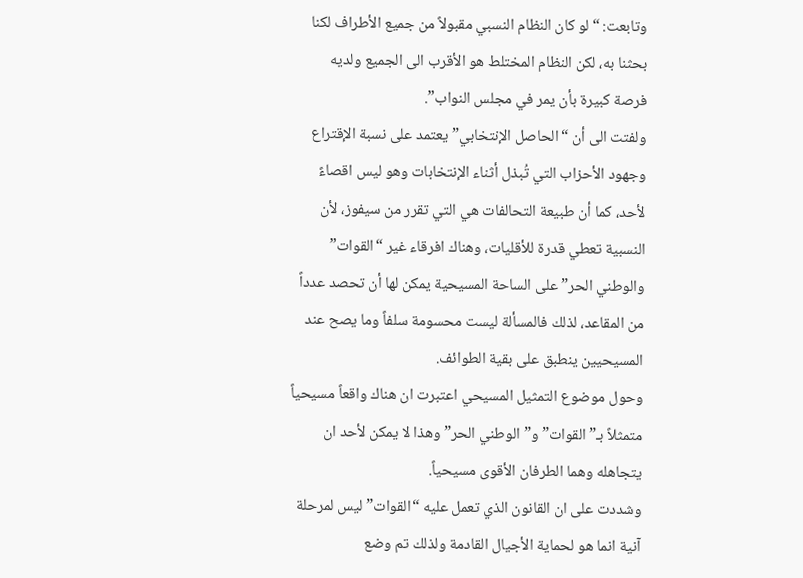وتابعت: “لو كان النظام النسبي مقبولاً من جميع الأطراف لكنا بحثنا به، لكن النظام المختلط هو الأقرب الى الجميع ولديه فرصة كبيرة بأن يمر في مجلس النواب”.
ولفتت الى أن “الحاصل الإنتخابي” يعتمد على نسبة الإقتراع وجهود الأحزاب التي تُبذل أثناء الإنتخابات وهو ليس اقصاءً لأحد، كما أن طبيعة التحالفات هي التي تقرر من سيفوز، لأن النسبية تعطي قدرة للأقليات، وهناك افرقاء غير “القوات” والوطني الحر” على الساحة المسيحية يمكن لها أن تحصد عدداً من المقاعد، لذلك فالمسألة ليست محسومة سلفاً وما يصح عند المسيحيين ينطبق على بقية الطوائف.
وحول موضوع التمثيل المسيحي اعتبرت ان هناك واقعاً مسيحياً متمثلاً بـ”القوات” و”الوطني الحر” وهذا لا يمكن لأحد ان يتجاهله وهما الطرفان الأقوى مسيحياً.
وشددت على ان القانون الذي تعمل عليه “القوات” ليس لمرحلة آنية انما هو لحماية الأجيال القادمة ولذلك تم وضع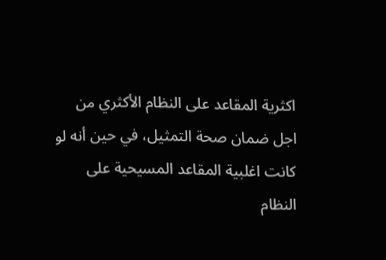اكثرية المقاعد على النظام الأكثري من اجل ضمان صحة التمثيل، في حين أنه لو كانت اغلبية المقاعد المسيحية على النظام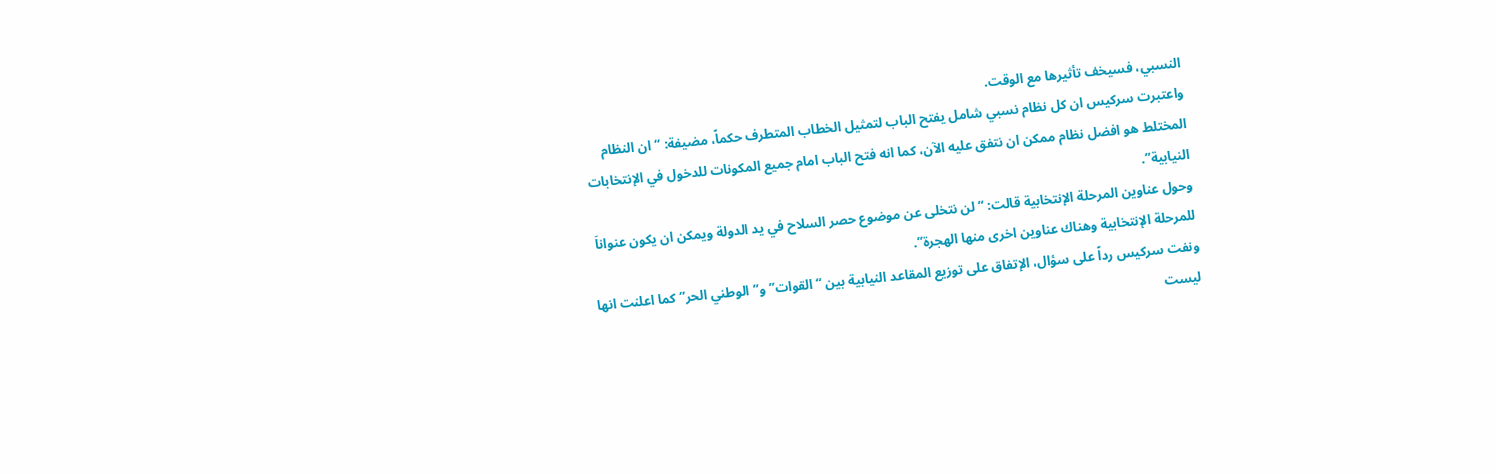النسبي، فسيخف تأثيرها مع الوقت.
واعتبرت سركيس ان كل نظام نسبي شامل يفتح الباب لتمثيل الخطاب المتطرف حكماً، مضيفة: “ان النظام المختلط هو افضل نظام ممكن ان نتفق عليه الآن، كما انه فتح الباب امام جميع المكونات للدخول في الإنتخابات النيابية”.
وحول عناوين المرحلة الإنتخابية قالت: “لن نتخلى عن موضوع حصر السلاح في يد الدولة ويمكن ان يكون عنواناَ للمرحلة الإنتخابية وهناك عناوين اخرى منها الهجرة”.
ونفت سركيس رداً على سؤال، الإتفاق على توزيع المقاعد النيابية بين “القوات” و”الوطني الحر” كما اعلنت انها ليست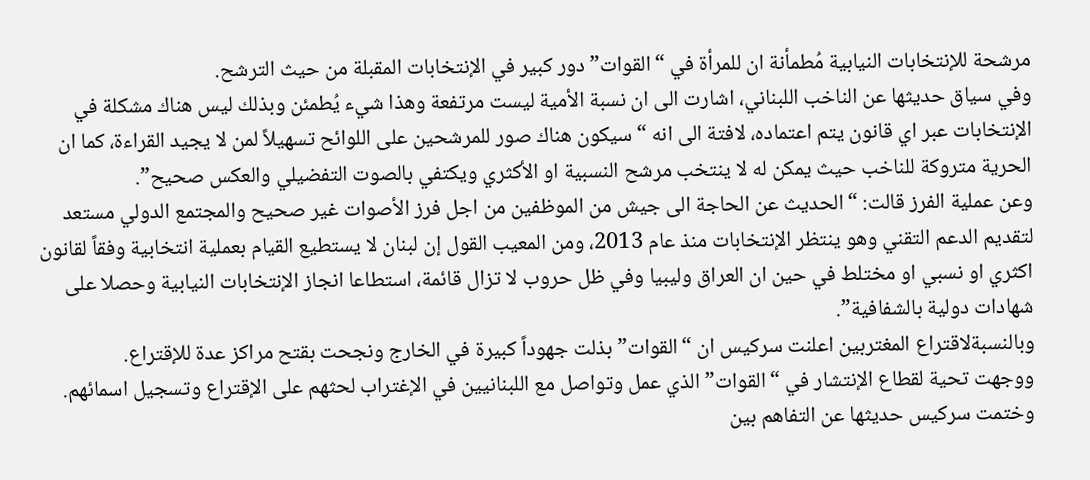مرشحة للإنتخابات النيابية مُطمأنة ان للمرأة في “القوات” دور كبير في الإنتخابات المقبلة من حيث الترشح.
وفي سياق حديثها عن الناخب اللبناني، اشارت الى ان نسبة الأمية ليست مرتفعة وهذا شيء يُطمئن وبذلك ليس هناك مشكلة في الإنتخابات عبر اي قانون يتم اعتماده، لافتة الى انه “سيكون هناك صور للمرشحين على اللوائح تسهيلاً لمن لا يجيد القراءة، كما ان الحرية متروكة للناخب حيث يمكن له لا ينتخب مرشح النسبية او الأكثري ويكتفي بالصوت التفضيلي والعكس صحيح”.
وعن عملية الفرز قالت: “الحديث عن الحاجة الى جيش من الموظفين من اجل فرز الأصوات غير صحيح والمجتمع الدولي مستعد لتقديم الدعم التقني وهو ينتظر الإنتخابات منذ عام 2013، ومن المعيب القول إن لبنان لا يستطيع القيام بعملية انتخابية وفقاً لقانون اكثري او نسبي او مختلط في حين ان العراق وليبيا وفي ظل حروب لا تزال قائمة، استطاعا انجاز الإنتخابات النيابية وحصلا على شهادات دولية بالشفافية”.
وبالنسبةلاقتراع المغتربين اعلنت سركيس ان “القوات” بذلت جهوداً كبيرة في الخارج ونجحت بقتح مراكز عدة للإقتراع.
ووجهت تحية لقطاع الإنتشار في “القوات” الذي عمل وتواصل مع اللبنانيين في الإغتراب لحثهم على الإقتراع وتسجيل اسمائهم.
وختمت سركيس حديثها عن التفاهم بين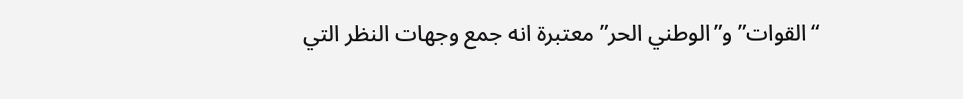“القوات” و”الوطني الحر” معتبرة انه جمع وجهات النظر التي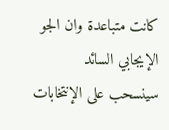كانت متباعدة وان الجو الإيجابي السائد سينسحب على الإنتخابات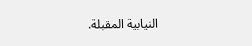النيابية المقبلة.